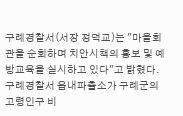구례경찰서(서장 정덕교)는 "마을회관을 순회하며 치안시책의 홍보 및 예방교육을 실시하고 있다"고 밝혔다.
구례경찰서 읍내파출소가 구례군의 고령인구 비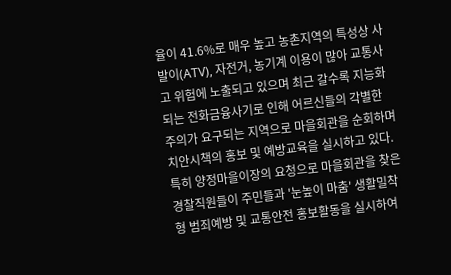율이 41.6%로 매우 높고 농촌지역의 특성상 사발이(ATV), 자전거, 농기계 이용이 많아 교통사고 위험에 노출되고 있으며 최근 갈수록 지능화되는 전화금융사기로 인해 어르신들의 각별한 주의가 요구되는 지역으로 마을회관을 순회하며 치안시책의 홍보 및 예방교육을 실시하고 있다.
특히 양정마을이장의 요청으로 마을회관을 찾은 경찰직원들이 주민들과 '눈높이 마춤' 생활밀착형 범죄예방 및 교통안전 홍보활동을 실시하여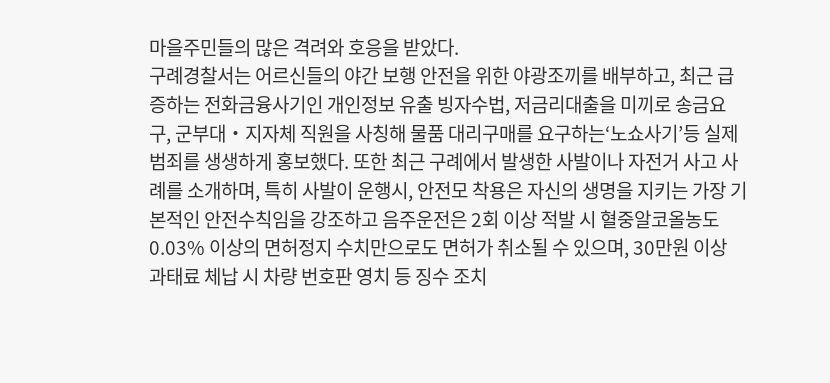마을주민들의 많은 격려와 호응을 받았다.
구례경찰서는 어르신들의 야간 보행 안전을 위한 야광조끼를 배부하고, 최근 급증하는 전화금융사기인 개인정보 유출 빙자수법, 저금리대출을 미끼로 송금요구, 군부대‧지자체 직원을 사칭해 물품 대리구매를 요구하는‘노쇼사기’등 실제범죄를 생생하게 홍보했다. 또한 최근 구례에서 발생한 사발이나 자전거 사고 사례를 소개하며, 특히 사발이 운행시, 안전모 착용은 자신의 생명을 지키는 가장 기본적인 안전수칙임을 강조하고 음주운전은 2회 이상 적발 시 혈중알코올농도 0.03% 이상의 면허정지 수치만으로도 면허가 취소될 수 있으며, 30만원 이상 과태료 체납 시 차량 번호판 영치 등 징수 조치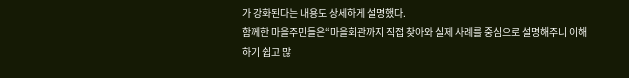가 강화된다는 내용도 상세하게 설명했다.
함께한 마을주민들은“마을회관까지 직접 찾아와 실제 사례를 중심으로 설명해주니 이해하기 쉽고 많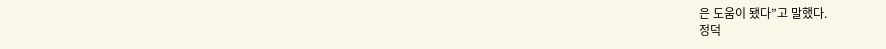은 도움이 됐다”고 말했다.
정덕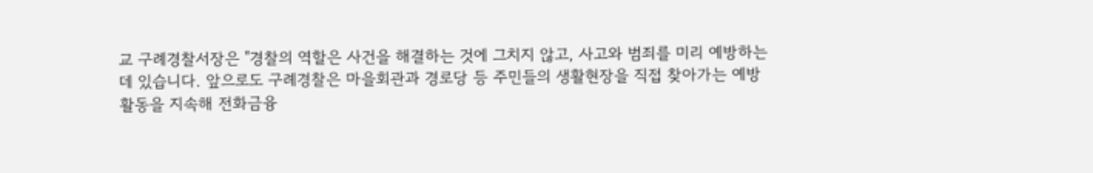교 구례경찰서장은 "경찰의 역할은 사건을 해결하는 것에 그치지 않고, 사고와 범죄를 미리 예방하는 데 있습니다. 앞으로도 구례경찰은 마을회관과 경로당 등 주민들의 생활현장을 직접 찾아가는 예방활동을 지속해 전화금융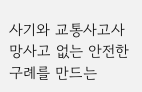사기와 교통사고사망사고 없는 안전한 구례를 만드는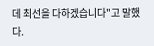데 최선을 다하겠습니다"고 말했다.